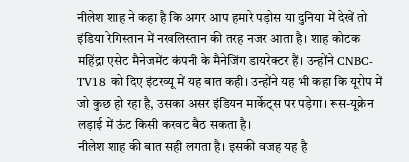नीलेश शाह ने कहा है कि अगर आप हमारे पड़ोस या दुनिया में देखें तो इंडिया रेगिस्तान में नखलिस्तान की तरह नजर आता है। शाह कोटक महिंद्रा एसेट मैनेजमेंट कंपनी के मैनेजिंग डायरेक्टर हैं। उन्होंने CNBC-TV18 को दिए इंटरव्यू में यह बात कही। उन्होंने यह भी कहा कि यूरोप में जो कुछ हो रहा है, उसका असर इंडियन मार्केट्स पर पड़ेगा। रूस-यूक्रेन लड़ाई में ऊंट किसी करवट बैठ सकता है।
नीलेश शाह की बात सही लगता है। इसकी वजह यह है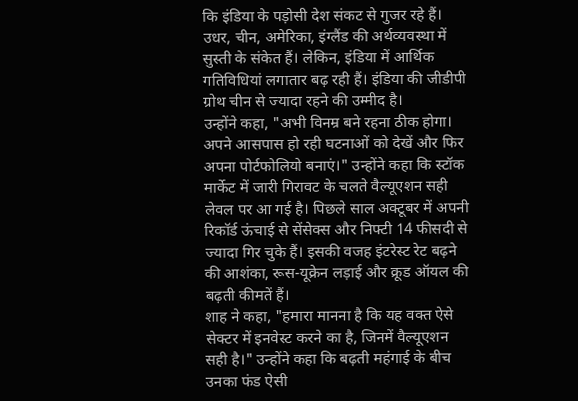कि इंडिया के पड़ोसी देश संकट से गुजर रहे हैं। उधर, चीन, अमेरिका, इंग्लैंड की अर्थव्यवस्था में सुस्ती के संकेत हैं। लेकिन, इंडिया में आर्थिक गतिविधियां लगातार बढ़ रही हैं। इंडिया की जीडीपी ग्रोथ चीन से ज्यादा रहने की उम्मीद है।
उन्होंने कहा, "अभी विनम्र बने रहना ठीक होगा। अपने आसपास हो रही घटनाओं को देखें और फिर अपना पोर्टफोलियो बनाएं।" उन्होंने कहा कि स्टॉक मार्केट में जारी गिरावट के चलते वैल्यूएशन सही लेवल पर आ गई है। पिछले साल अक्टूबर में अपनी रिकॉर्ड ऊंचाई से सेंसेक्स और निफ्टी 14 फीसदी से ज्यादा गिर चुके हैं। इसकी वजह इंटरेस्ट रेट बढ़ने की आशंका, रूस-यूक्रेन लड़ाई और क्रूड ऑयल की बढ़ती कीमतें हैं।
शाह ने कहा, "हमारा मानना है कि यह वक्त ऐसे सेक्टर में इनवेस्ट करने का है, जिनमें वैल्यूएशन सही है।" उन्होंने कहा कि बढ़ती महंगाई के बीच उनका फंड ऐसी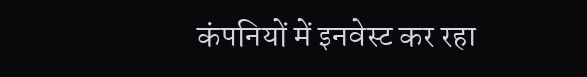कंपनियों में इनवेस्ट कर रहा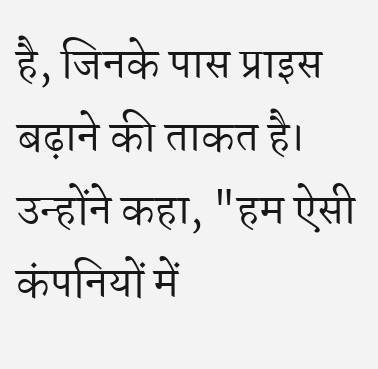है, जिनके पास प्राइस बढ़ाने की ताकत है। उन्होंने कहा, "हम ऐसी कंपनियों में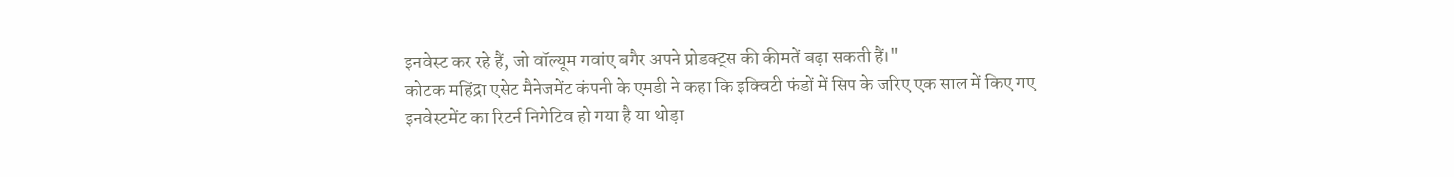इनवेस्ट कर रहे हैं, जो वॉल्यूम गवांए बगैर अपने प्रोडक्ट्स की कीमतें बढ़ा सकती हैं।"
कोटक महिंद्रा एसेट मैनेजमेंट कंपनी के एमडी ने कहा कि इक्विटी फंडों में सिप के जरिए एक साल में किए गए इनवेस्टमेंट का रिटर्न निगेटिव हो गया है या थोड़ा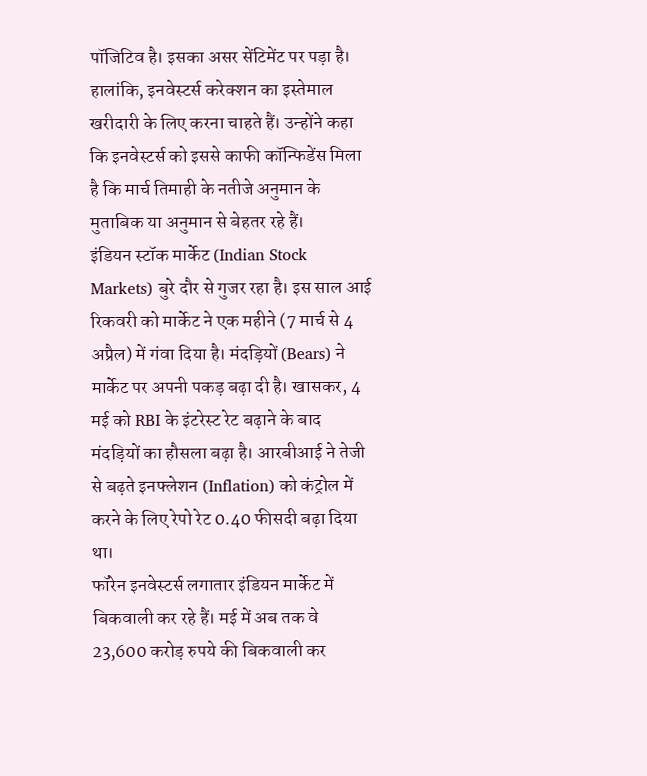पॉजिटिव है। इसका असर सेंटिमेंट पर पड़ा है। हालांकि, इनवेस्टर्स करेक्शन का इस्तेमाल खरीदारी के लिए करना चाहते हैं। उन्होंने कहा कि इनवेस्टर्स को इससे काफी कॉन्फिडेंस मिला है कि मार्च तिमाही के नतीजे अनुमान के मुताबिक या अनुमान से बेहतर रहे हैं।
इंडियन स्टॉक मार्केट (Indian Stock Markets) बुरे दौर से गुजर रहा है। इस साल आई रिकवरी को मार्केट ने एक महीने (7 मार्च से 4 अप्रैल) में गंवा दिया है। मंदड़ियों (Bears) ने मार्केट पर अपनी पकड़ बढ़ा दी है। खासकर, 4 मई को RBI के इंटरेस्ट रेट बढ़ाने के बाद मंदड़ियों का हौसला बढ़ा है। आरबीआई ने तेजी से बढ़ते इनफ्लेशन (Inflation) को कंट्रोल में करने के लिए रेपो रेट 0.40 फीसदी बढ़ा दिया था।
फॉरेन इनवेस्टर्स लगातार इंडियन मार्केट में बिकवाली कर रहे हैं। मई में अब तक वे 23,600 करोड़ रुपये की बिकवाली कर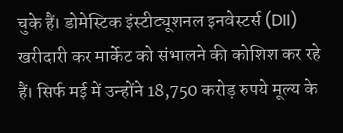चुके हैं। डोमेस्टिक इंस्टीट्यूशनल इनवेस्टर्स (DII) खरीदारी कर मार्केट को संभालने की कोशिश कर रहे हैं। सिर्फ मई में उन्होंने 18,750 करोड़ रुपये मूल्य के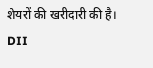शेयरों की खरीदारी की है। DII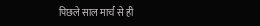पिछले साल मार्च से ही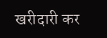खरीदारी कर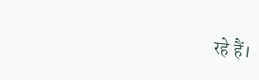रहे हैं।